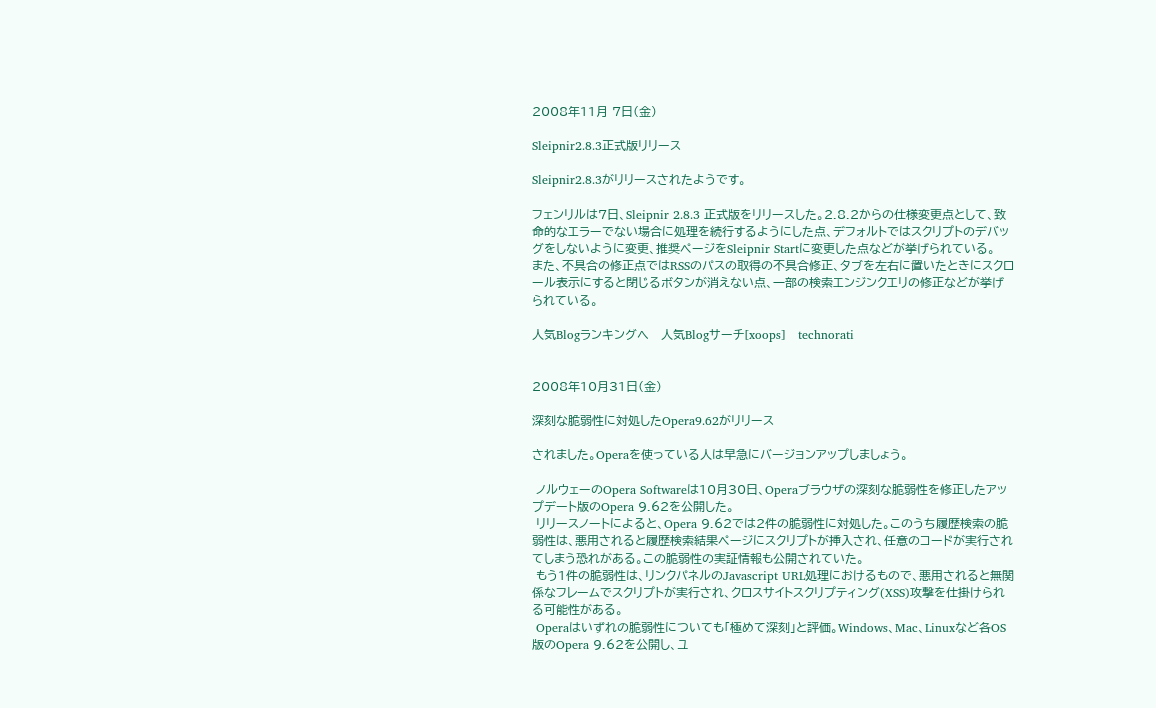2008年11月 7日(金)

Sleipnir2.8.3正式版リリース

Sleipnir2.8.3がリリースされたようです。

フェンリルは7日、Sleipnir 2.8.3 正式版をリリースした。2.8.2からの仕様変更点として、致命的なエラーでない場合に処理を続行するようにした点、デフォルトではスクリプトのデバッグをしないように変更、推奨ページをSleipnir Startに変更した点などが挙げられている。
また、不具合の修正点ではRSSのパスの取得の不具合修正、タブを左右に置いたときにスクロール表示にすると閉じるボタンが消えない点、一部の検索エンジンクエリの修正などが挙げられている。

人気Blogランキングへ   人気Blogサーチ[xoops]   technorati


2008年10月31日(金)

深刻な脆弱性に対処したOpera9.62がリリース

されました。Operaを使っている人は早急にバージョンアップしましょう。

 ノルウェーのOpera Softwareは10月30日、Operaブラウザの深刻な脆弱性を修正したアップデート版のOpera 9.62を公開した。
 リリースノートによると、Opera 9.62では2件の脆弱性に対処した。このうち履歴検索の脆弱性は、悪用されると履歴検索結果ページにスクリプトが挿入され、任意のコードが実行されてしまう恐れがある。この脆弱性の実証情報も公開されていた。
 もう1件の脆弱性は、リンクパネルのJavascript URL処理におけるもので、悪用されると無関係なフレームでスクリプトが実行され、クロスサイトスクリプティング(XSS)攻撃を仕掛けられる可能性がある。
 Operaはいずれの脆弱性についても「極めて深刻」と評価。Windows、Mac、Linuxなど各OS版のOpera 9.62を公開し、ユ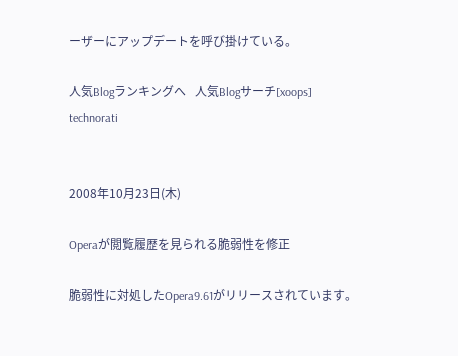ーザーにアップデートを呼び掛けている。

人気Blogランキングへ   人気Blogサーチ[xoops]   technorati


2008年10月23日(木)

Operaが閲覧履歴を見られる脆弱性を修正

脆弱性に対処したOpera9.61がリリースされています。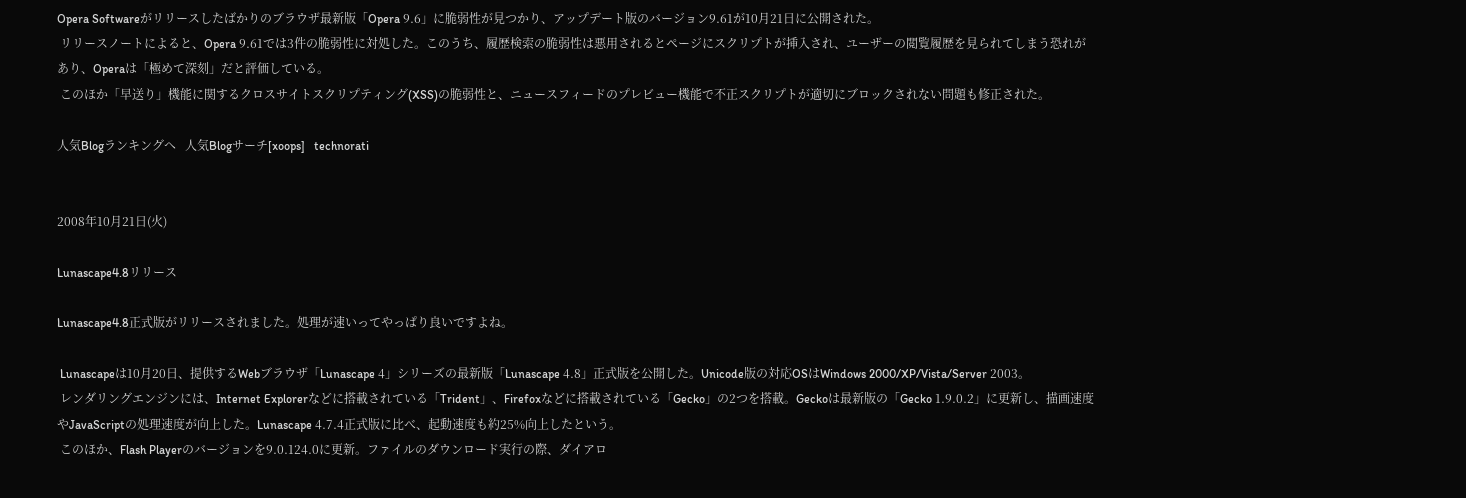Opera Softwareがリリースしたばかりのブラウザ最新版「Opera 9.6」に脆弱性が見つかり、アップデート版のバージョン9.61が10月21日に公開された。
 リリースノートによると、Opera 9.61では3件の脆弱性に対処した。このうち、履歴検索の脆弱性は悪用されるとページにスクリプトが挿入され、ユーザーの閲覧履歴を見られてしまう恐れがあり、Operaは「極めて深刻」だと評価している。
 このほか「早送り」機能に関するクロスサイトスクリプティング(XSS)の脆弱性と、ニュースフィードのプレビュー機能で不正スクリプトが適切にブロックされない問題も修正された。

人気Blogランキングへ   人気Blogサーチ[xoops]   technorati


2008年10月21日(火)

Lunascape4.8リリース

Lunascape4.8正式版がリリースされました。処理が速いってやっぱり良いですよね。

 Lunascapeは10月20日、提供するWebブラウザ「Lunascape 4」シリーズの最新版「Lunascape 4.8」正式版を公開した。Unicode版の対応OSはWindows 2000/XP/Vista/Server 2003。
 レンダリングエンジンには、Internet Explorerなどに搭載されている「Trident」、Firefoxなどに搭載されている「Gecko」の2つを搭載。Geckoは最新版の「Gecko 1.9.0.2」に更新し、描画速度やJavaScriptの処理速度が向上した。Lunascape 4.7.4正式版に比べ、起動速度も約25%向上したという。
 このほか、Flash Playerのバージョンを9.0.124.0に更新。ファイルのダウンロード実行の際、ダイアロ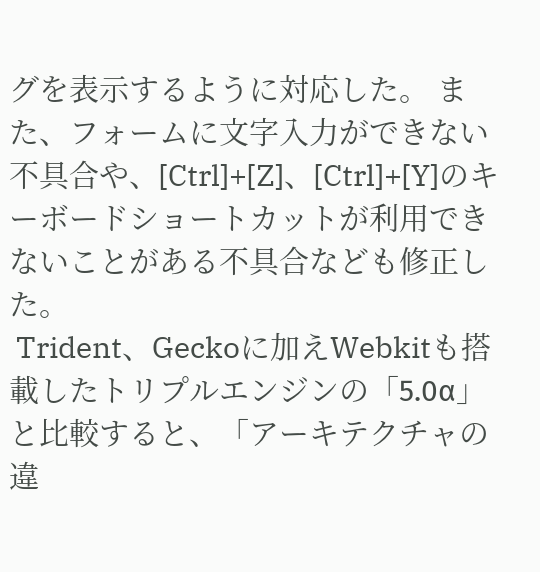グを表示するように対応した。 また、フォームに文字入力ができない不具合や、[Ctrl]+[Z]、[Ctrl]+[Y]のキーボードショートカットが利用できないことがある不具合なども修正した。
 Trident、Geckoに加えWebkitも搭載したトリプルエンジンの「5.0α」と比較すると、「アーキテクチャの違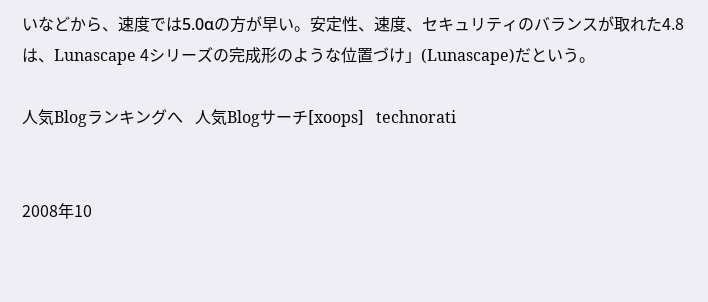いなどから、速度では5.0αの方が早い。安定性、速度、セキュリティのバランスが取れた4.8は、Lunascape 4シリーズの完成形のような位置づけ」(Lunascape)だという。

人気Blogランキングへ   人気Blogサーチ[xoops]   technorati


2008年10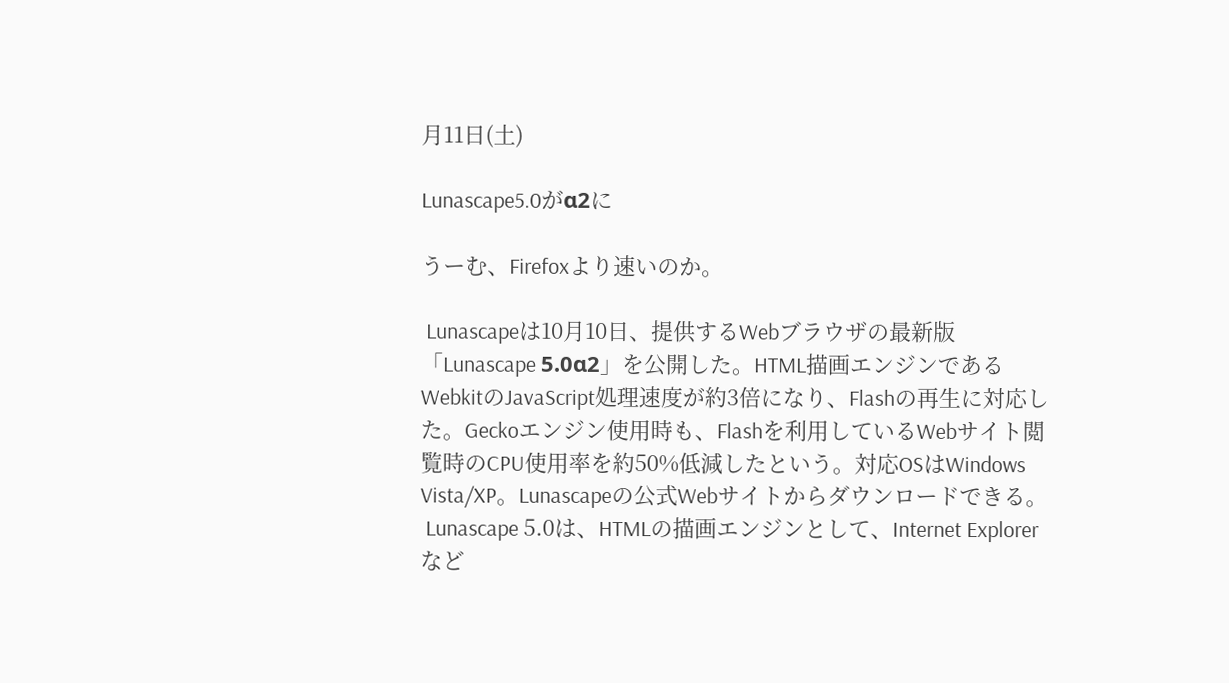月11日(土)

Lunascape5.0がα2に

うーむ、Firefoxより速いのか。

 Lunascapeは10月10日、提供するWebブラウザの最新版「Lunascape 5.0α2」を公開した。HTML描画エンジンであるWebkitのJavaScript処理速度が約3倍になり、Flashの再生に対応した。Geckoエンジン使用時も、Flashを利用しているWebサイト閲覧時のCPU使用率を約50%低減したという。対応OSはWindows Vista/XP。Lunascapeの公式Webサイトからダウンロードできる。
 Lunascape 5.0は、HTMLの描画エンジンとして、Internet Explorerなど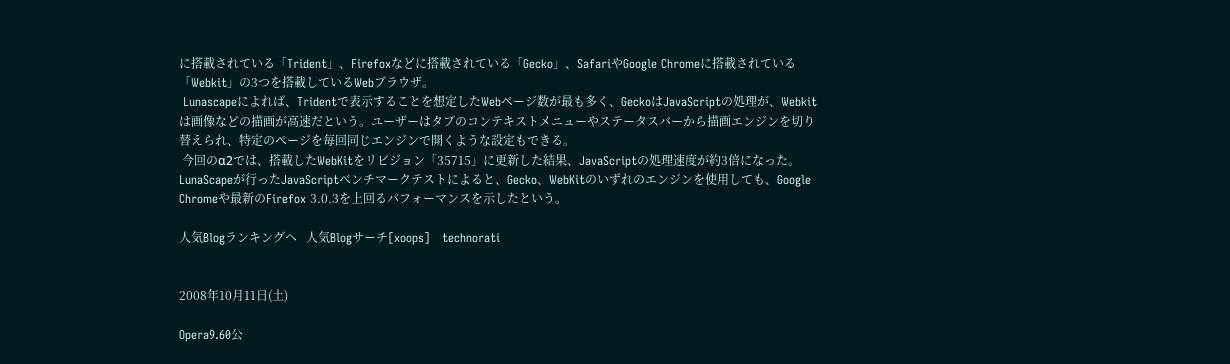に搭載されている「Trident」、Firefoxなどに搭載されている「Gecko」、SafariやGoogle Chromeに搭載されている「Webkit」の3つを搭載しているWebブラウザ。
 Lunascapeによれば、Tridentで表示することを想定したWebページ数が最も多く、GeckoはJavaScriptの処理が、Webkitは画像などの描画が高速だという。ユーザーはタブのコンテキストメニューやステータスバーから描画エンジンを切り替えられ、特定のページを毎回同じエンジンで開くような設定もできる。
 今回のα2では、搭載したWebKitをリビジョン「35715」に更新した結果、JavaScriptの処理速度が約3倍になった。LunaScapeが行ったJavaScriptベンチマークテストによると、Gecko、WebKitのいずれのエンジンを使用しても、Google Chromeや最新のFirefox 3.0.3を上回るパフォーマンスを示したという。

人気Blogランキングへ   人気Blogサーチ[xoops]   technorati


2008年10月11日(土)

Opera9.60公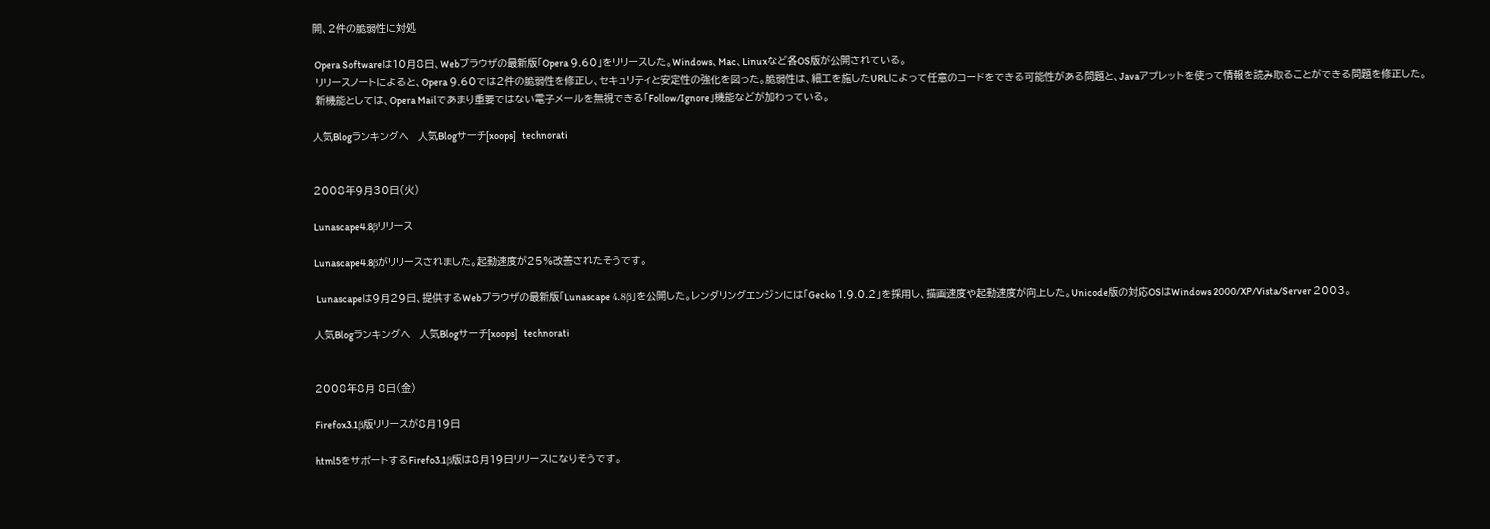開、2件の脆弱性に対処

 Opera Softwareは10月8日、Webブラウザの最新版「Opera 9.60」をリリースした。Windows、Mac、Linuxなど各OS版が公開されている。
 リリースノートによると、Opera 9.60では2件の脆弱性を修正し、セキュリティと安定性の強化を図った。脆弱性は、細工を施したURLによって任意のコードをできる可能性がある問題と、Javaアプレットを使って情報を読み取ることができる問題を修正した。
 新機能としては、Opera Mailであまり重要ではない電子メールを無視できる「Follow/Ignore」機能などが加わっている。

人気Blogランキングへ   人気Blogサーチ[xoops]   technorati


2008年9月30日(火)

Lunascape4.8βリリース

Lunascape4.8βがリリースされました。起動速度が25%改善されたそうです。

 Lunascapeは9月29日、提供するWebブラウザの最新版「Lunascape 4.8β」を公開した。レンダリングエンジンには「Gecko 1.9.0.2」を採用し、描画速度や起動速度が向上した。Unicode版の対応OSはWindows 2000/XP/Vista/Server 2003。

人気Blogランキングへ   人気Blogサーチ[xoops]   technorati


2008年8月 8日(金)

Firefox3.1β版リリースが8月19日

html5をサポートするFirefo3.1β版は8月19日リリースになりそうです。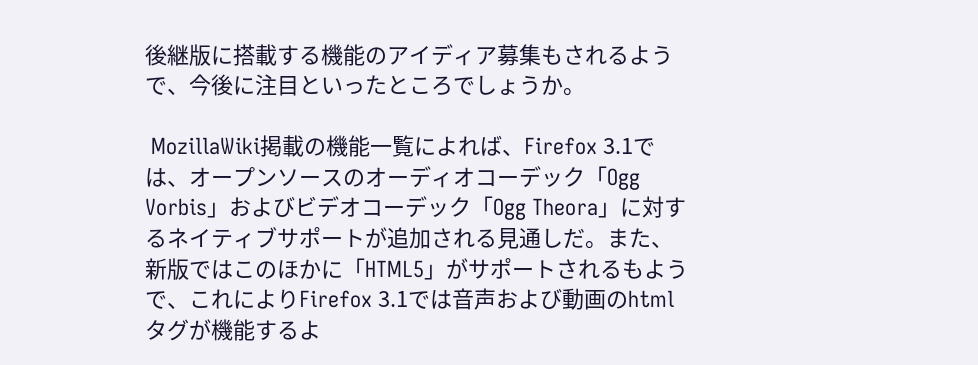後継版に搭載する機能のアイディア募集もされるようで、今後に注目といったところでしょうか。

 MozillaWiki掲載の機能一覧によれば、Firefox 3.1では、オープンソースのオーディオコーデック「Ogg Vorbis」およびビデオコーデック「Ogg Theora」に対するネイティブサポートが追加される見通しだ。また、新版ではこのほかに「HTML5」がサポートされるもようで、これによりFirefox 3.1では音声および動画のhtmlタグが機能するよ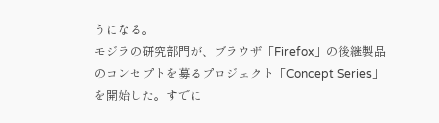うになる。
モジラの研究部門が、ブラウザ「Firefox」の後継製品のコンセプトを募るプロジェクト「Concept Series」を開始した。すでに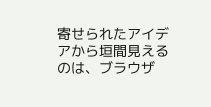寄せられたアイデアから垣間見えるのは、ブラウザ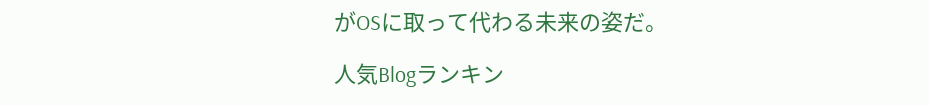がOSに取って代わる未来の姿だ。

人気Blogランキン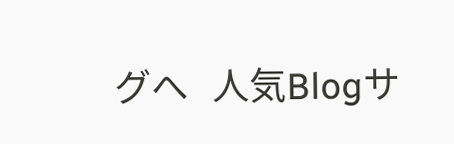グへ   人気Blogサ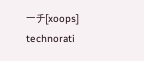ーチ[xoops]   technorati